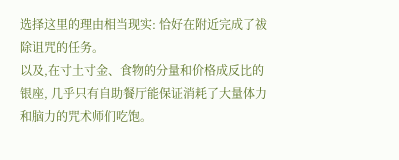选择这里的理由相当现实: 恰好在附近完成了祓除诅咒的任务。
以及,在寸土寸金、食物的分量和价格成反比的银座, 几乎只有自助餐厅能保证消耗了大量体力和脑力的咒术师们吃饱。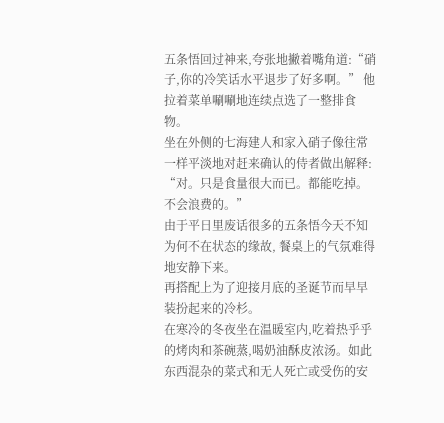五条悟回过神来,夸张地撇着嘴角道:“硝子,你的冷笑话水平退步了好多啊。” 他拉着菜单唰唰地连续点选了一整排食物。
坐在外侧的七海建人和家入硝子像往常一样平淡地对赶来确认的侍者做出解释: “对。只是食量很大而已。都能吃掉。不会浪费的。”
由于平日里废话很多的五条悟今天不知为何不在状态的缘故, 餐桌上的气氛难得地安静下来。
再搭配上为了迎接月底的圣诞节而早早装扮起来的冷杉。
在寒冷的冬夜坐在温暖室内,吃着热乎乎的烤肉和茶碗蒸,喝奶油酥皮浓汤。如此东西混杂的菜式和无人死亡或受伤的安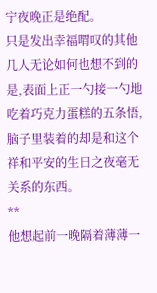宁夜晚正是绝配。
只是发出幸福喟叹的其他几人无论如何也想不到的是,表面上正一勺接一勺地吃着巧克力蛋糕的五条悟,脑子里装着的却是和这个祥和平安的生日之夜毫无关系的东西。
**
他想起前一晚隔着薄薄一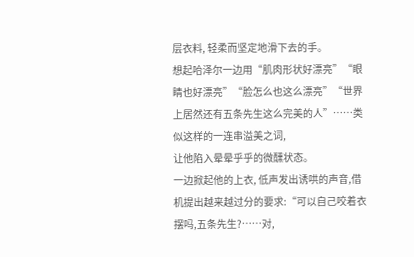层衣料, 轻柔而坚定地滑下去的手。
想起哈泽尔一边用“肌肉形状好漂亮”“眼睛也好漂亮”“脸怎么也这么漂亮”“世界上居然还有五条先生这么完美的人”……类似这样的一连串溢美之词,
让他陷入晕晕乎乎的微醺状态。
一边掀起他的上衣, 低声发出诱哄的声音,借机提出越来越过分的要求:“可以自己咬着衣摆吗,五条先生?……对,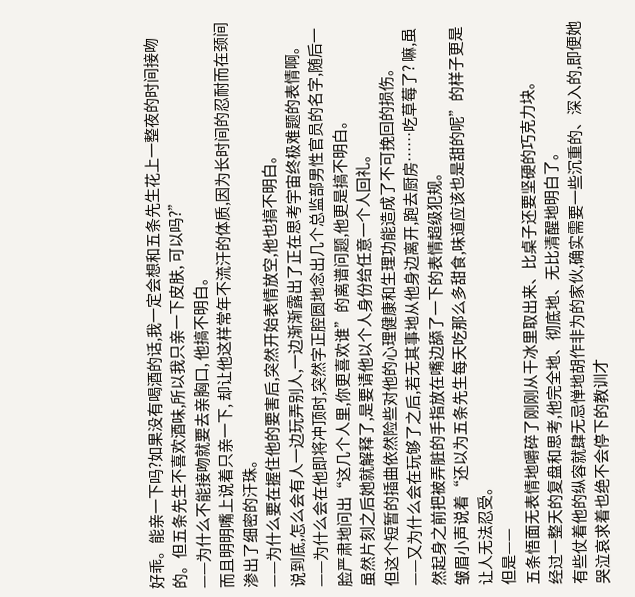好乖。能亲一下吗?如果没有喝酒的话,我一定会想和五条先生花上一整夜的时间接吻的。但五条先生不喜欢酒味,所以我只亲一下皮肤, 可以吗?”
——为什么不能接吻就要去亲胸口, 他搞不明白。
而且明明嘴上说着只亲一下, 却让他这样常年不流汗的体质,因为长时间的忍耐而在颈间渗出了细密的汗珠。
——为什么要在握住他的要害后,突然开始表情放空,他也搞不明白。
说到底,怎么会有人一边玩弄别人,一边渐渐露出了正在思考宇宙终极难题的表情啊。
——为什么会在他即将冲顶时,突然字正腔圆地念出几个总监部男性官员的名字,随后一脸严肃地问出“这几个人里,你更喜欢谁”的离谱问题,他更是搞不明白。
虽然片刻之后她就解释了,是要请他以个人身份给任意一个人回礼。
但这个短暂的插曲依然险些对他的心理健康和生理功能造成了不可挽回的损伤。
——又为什么会在玩够了之后,若无其事地从他身边离开,跑去厨房……吃草莓了? 嘛,虽然起身之前把被弄脏的手指放在嘴边舔了一下的表情超级犯规。
皱眉小声说着“还以为五条先生每天吃那么多甜食,味道应该也是甜的呢”的样子更是让人无法忍受。
但是——
五条悟面无表情地嚼碎了刚刚从干冰里取出来、比桌子还要坚硬的巧克力块。
经过一整天的复盘和思考,他完全地、彻底地、无比清醒地明白了。
有些仗着他的纵容就肆无忌惮地胡作非为的家伙,确实需要一些沉重的、深入的,即便她哭泣哀求着也绝不会停下的教训才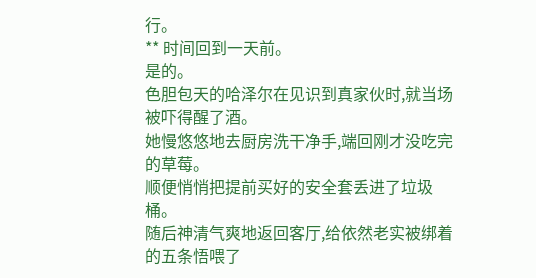行。
** 时间回到一天前。
是的。
色胆包天的哈泽尔在见识到真家伙时,就当场被吓得醒了酒。
她慢悠悠地去厨房洗干净手,端回刚才没吃完的草莓。
顺便悄悄把提前买好的安全套丢进了垃圾桶。
随后神清气爽地返回客厅,给依然老实被绑着的五条悟喂了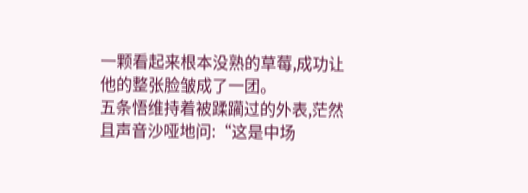一颗看起来根本没熟的草莓,成功让他的整张脸皱成了一团。
五条悟维持着被蹂躏过的外表,茫然且声音沙哑地问:“这是中场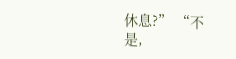休息?” “不是,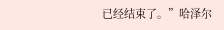已经结束了。”哈泽尔